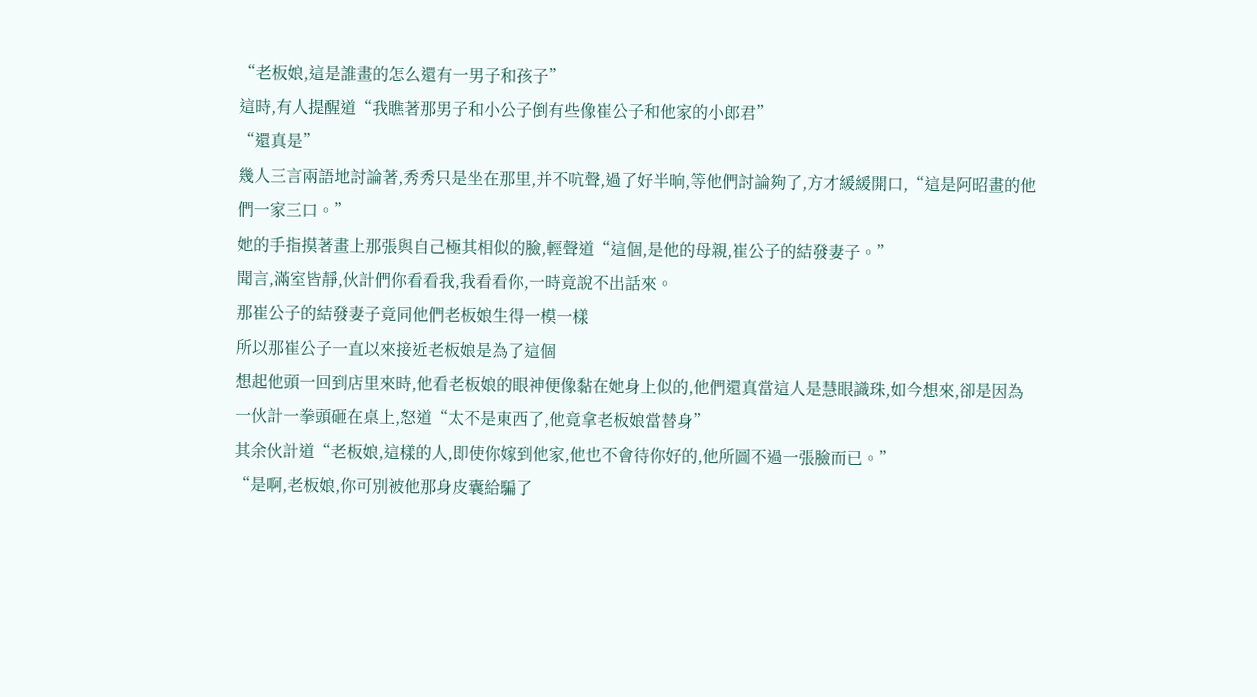“老板娘,這是誰畫的怎么還有一男子和孩子”
這時,有人提醒道“我瞧著那男子和小公子倒有些像崔公子和他家的小郎君”
“還真是”
幾人三言兩語地討論著,秀秀只是坐在那里,并不吭聲,過了好半晌,等他們討論夠了,方才緩緩開口,“這是阿昭畫的他們一家三口。”
她的手指摸著畫上那張與自己極其相似的臉,輕聲道“這個,是他的母親,崔公子的結發妻子。”
聞言,滿室皆靜,伙計們你看看我,我看看你,一時竟說不出話來。
那崔公子的結發妻子竟同他們老板娘生得一模一樣
所以那崔公子一直以來接近老板娘是為了這個
想起他頭一回到店里來時,他看老板娘的眼神便像黏在她身上似的,他們還真當這人是慧眼識珠,如今想來,卻是因為
一伙計一拳頭砸在桌上,怒道“太不是東西了,他竟拿老板娘當替身”
其余伙計道“老板娘,這樣的人,即使你嫁到他家,他也不會待你好的,他所圖不過一張臉而已。”
“是啊,老板娘,你可別被他那身皮囊給騙了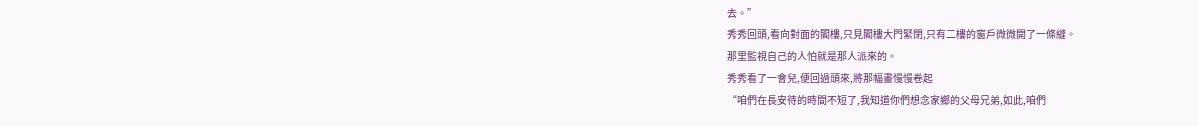去。”
秀秀回頭,看向對面的閣樓,只見閣樓大門緊閉,只有二樓的窗戶微微開了一條縫。
那里監視自己的人怕就是那人派來的。
秀秀看了一會兒,便回過頭來,將那幅畫慢慢卷起
“咱們在長安待的時間不短了,我知道你們想念家鄉的父母兄弟,如此,咱們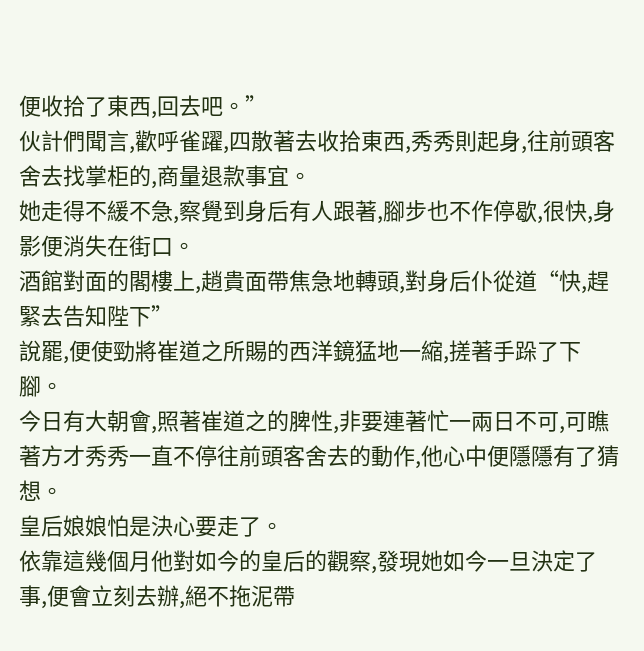便收拾了東西,回去吧。”
伙計們聞言,歡呼雀躍,四散著去收拾東西,秀秀則起身,往前頭客舍去找掌柜的,商量退款事宜。
她走得不緩不急,察覺到身后有人跟著,腳步也不作停歇,很快,身影便消失在街口。
酒館對面的閣樓上,趙貴面帶焦急地轉頭,對身后仆從道“快,趕緊去告知陛下”
說罷,便使勁將崔道之所賜的西洋鏡猛地一縮,搓著手跺了下腳。
今日有大朝會,照著崔道之的脾性,非要連著忙一兩日不可,可瞧著方才秀秀一直不停往前頭客舍去的動作,他心中便隱隱有了猜想。
皇后娘娘怕是決心要走了。
依靠這幾個月他對如今的皇后的觀察,發現她如今一旦決定了事,便會立刻去辦,絕不拖泥帶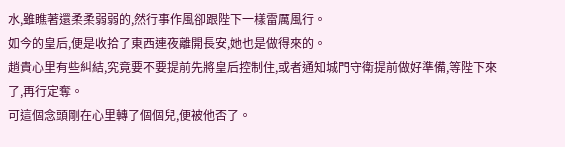水,雖瞧著還柔柔弱弱的,然行事作風卻跟陛下一樣雷厲風行。
如今的皇后,便是收拾了東西連夜離開長安,她也是做得來的。
趙貴心里有些糾結,究竟要不要提前先將皇后控制住,或者通知城門守衛提前做好準備,等陛下來了,再行定奪。
可這個念頭剛在心里轉了個個兒,便被他否了。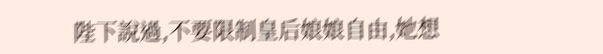陛下說過,不要限制皇后娘娘自由,她想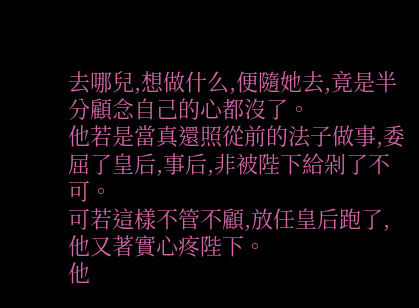去哪兒,想做什么,便隨她去,竟是半分顧念自己的心都沒了。
他若是當真還照從前的法子做事,委屈了皇后,事后,非被陛下給剁了不可。
可若這樣不管不顧,放任皇后跑了,他又著實心疼陛下。
他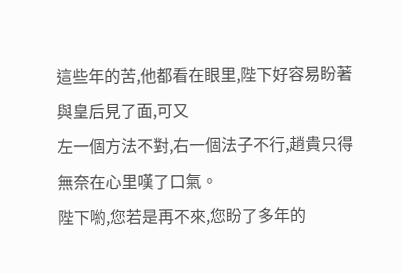這些年的苦,他都看在眼里,陛下好容易盼著與皇后見了面,可又
左一個方法不對,右一個法子不行,趙貴只得無奈在心里嘆了口氣。
陛下喲,您若是再不來,您盼了多年的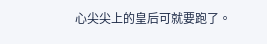心尖尖上的皇后可就要跑了。